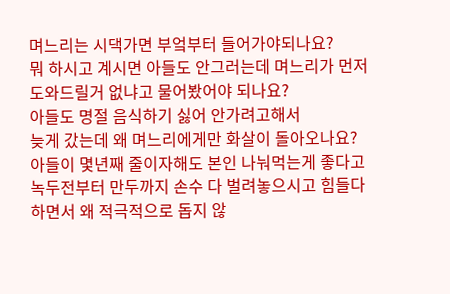며느리는 시댁가면 부엌부터 들어가야되나요?
뭐 하시고 계시면 아들도 안그러는데 며느리가 먼저 도와드릴거 없냐고 물어봤어야 되나요?
아들도 명절 음식하기 싫어 안가려고해서
늦게 갔는데 왜 며느리에게만 화살이 돌아오나요?
아들이 몇년째 줄이자해도 본인 나눠먹는게 좋다고 녹두전부터 만두까지 손수 다 벌려놓으시고 힘들다 하면서 왜 적극적으로 돕지 않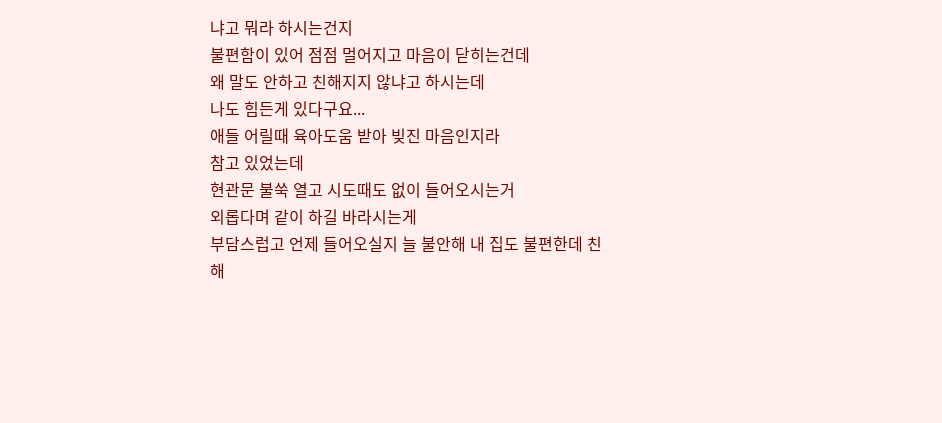냐고 뭐라 하시는건지
불편함이 있어 점점 멀어지고 마음이 닫히는건데
왜 말도 안하고 친해지지 않냐고 하시는데
나도 힘든게 있다구요...
애들 어릴때 육아도움 받아 빚진 마음인지라
참고 있었는데
현관문 불쑥 열고 시도때도 없이 들어오시는거
외롭다며 같이 하길 바라시는게
부담스럽고 언제 들어오실지 늘 불안해 내 집도 불편한데 친해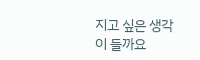지고 싶은 생각이 들까요